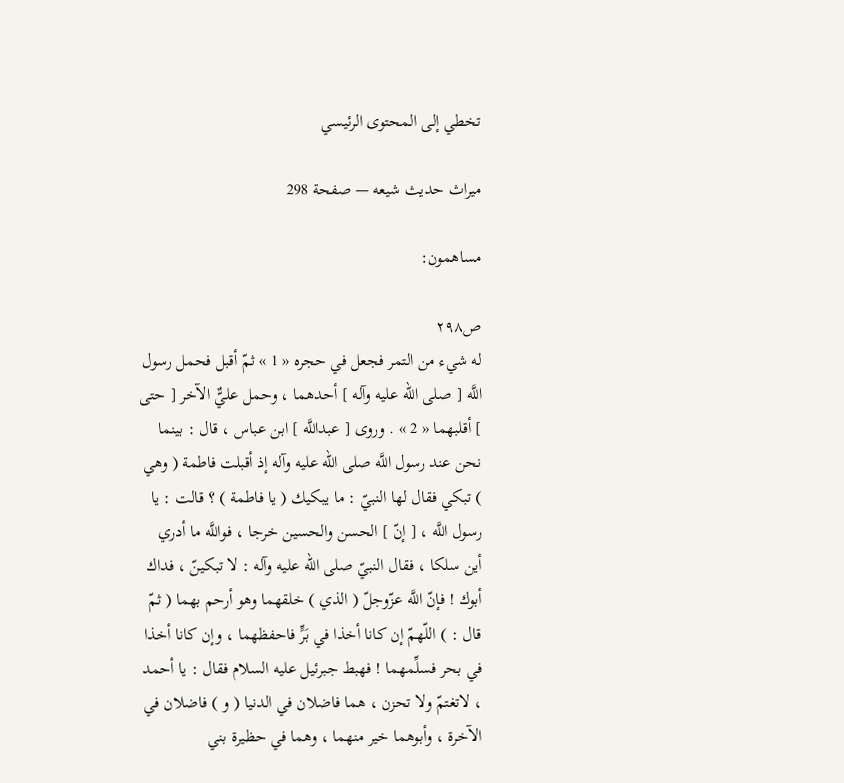تخطي إلى المحتوى الرئيسي

ميراث حديث شيعه — صفحة 298

مساهمون:

ص٢٩٨
له شيء من التمر فجعل في حجره « 1 » ثمّ أقبل فحمل رسول اللَّه [ صلى الله عليه وآله ] أحدهما ، وحمل عليٌّ الآخر [ حتى ] أقلبهما « 2 » . وروى [ عبداللَّه ] ابن عباس ، قال : بينما نحن عند رسول اللَّه صلى الله عليه وآله إذ أقبلت فاطمة ( وهي ) تبكي فقال لها النبيّ : ما يبكيك ( يا فاطمة ) ؟ قالت : يا رسول اللَّه ، [ إنّ ] الحسن والحسين خرجا ، فواللَّه ما أدري أين سلكا ، فقال النبيّ صلى الله عليه وآله : لا تبكينّ ، فداك أبوك ! فإنّ اللَّه عزّوجلّ ( الذي ) خلقهما وهو أرحم بهما ( ثمّ قال : ) اللّهمّ إن كانا أخذا في بَرٍّ فاحفظهما ، وإن كانا أخذا في بحر فسلِّمهما ! فهبط جبرئيل عليه السلام فقال : يا أحمد ، لاتغتمّ ولا تحزن ، هما فاضلان في الدنيا ( و ) فاضلان في الآخرة ، وأبوهما خير منهما ، وهما في حظيرة بني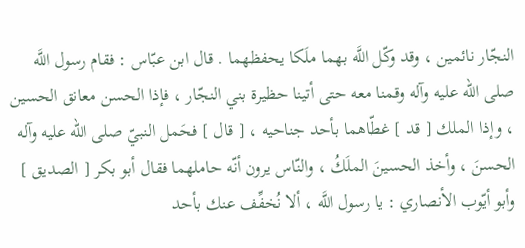النجّار نائمين ، وقد وكّل اللَّه بهما ملَكا يحفظهما . قال ابن عبّاس : فقام رسول اللَّه صلى الله عليه وآله وقمنا معه حتى أتينا حظيرة بني النجّار ، فإذا الحسن معانق الحسين ، وإذا الملك [ قد ] غطّاهما بأحد جناحيه ، [ قال ] فحَمل النبيّ صلى الله عليه وآله الحسنَ ، وأخذ الحسينَ الملَكُ ، والنّاس يرون أنّه حاملهما فقال أبو بكر [ الصديق ] وأبو أيّوب الأنصاري : يا رسول اللَّه ، ألا نُخفِّف عنك بأحد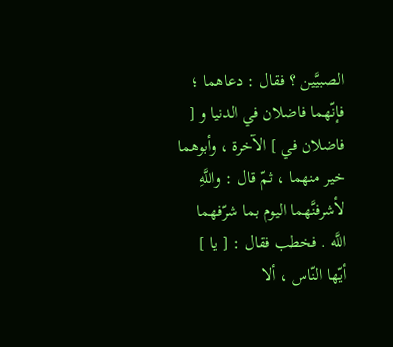الصبيَّين ؟ فقال : دعاهما ؛ فإنّهما فاضلان في الدنيا و [ فاضلان في ] الآخرة ، وأبوهما خير منهما ، ثمّ قال : واللَّهِ لأشرفنَّهما اليوم بما شرّفهما اللَّه . فخطب فقال : [ يا ] أيّها النّاس ، ألا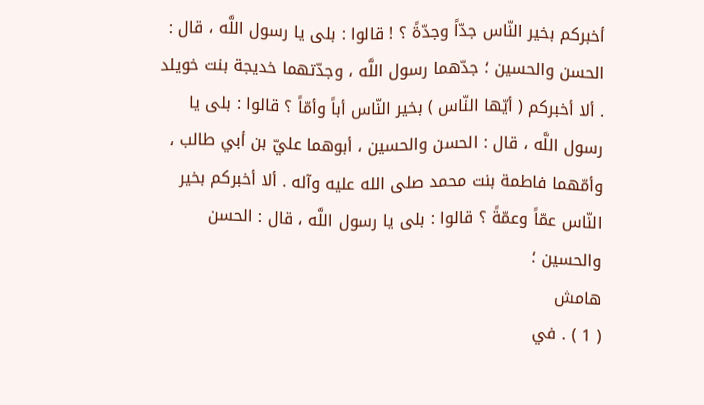أخبركم بخير النّاس جدّاً وجدّةً ؟ ! قالوا : بلى يا رسول اللَّه ، قال : الحسن والحسين ؛ جدّهما رسول اللَّه ، وجدّتهما خديجة بنت خويلد . ألا أخبركم ( أيّها النّاس ) بخير النّاس أباً وأمّاً ؟ قالوا : بلى يا رسول اللَّه ، قال : الحسن والحسين ، أبوهما عليّ بن أبي طالب ، وأمّهما فاطمة بنت محمد صلى الله عليه وآله . ألا أخبركم بخير النّاس عمّاً وعمّةً ؟ قالوا : بلى يا رسول اللَّه ، قال : الحسن والحسين ؛
هامش
( 1 ) . في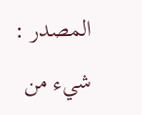المصدر : شيء من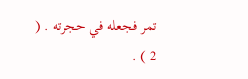تمر فجعله في حجرته . ( 2 ) .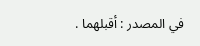في المصدر : أقبلهما .